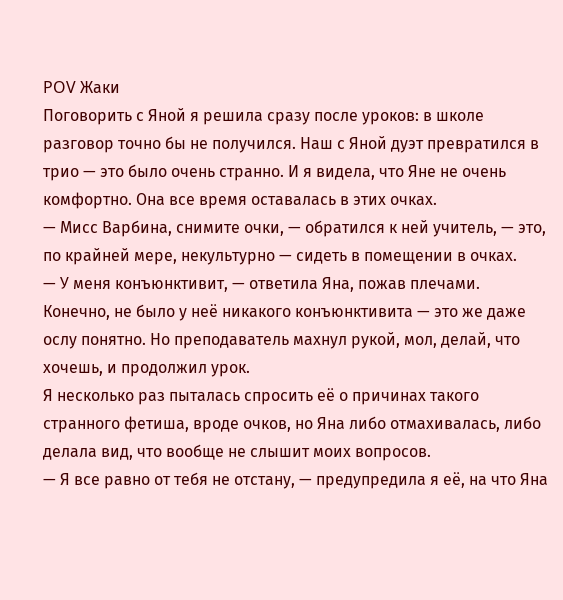POV Жаки
Поговорить с Яной я решила сразу после уроков: в школе разговор точно бы не получился. Наш с Яной дуэт превратился в трио — это было очень странно. И я видела, что Яне не очень комфортно. Она все время оставалась в этих очках.
— Мисс Варбина, снимите очки, — обратился к ней учитель, — это, по крайней мере, некультурно — сидеть в помещении в очках.
— У меня конъюнктивит, — ответила Яна, пожав плечами.
Конечно, не было у неё никакого конъюнктивита — это же даже ослу понятно. Но преподаватель махнул рукой, мол, делай, что хочешь, и продолжил урок.
Я несколько раз пыталась спросить её о причинах такого странного фетиша, вроде очков, но Яна либо отмахивалась, либо делала вид, что вообще не слышит моих вопросов.
— Я все равно от тебя не отстану, — предупредила я её, на что Яна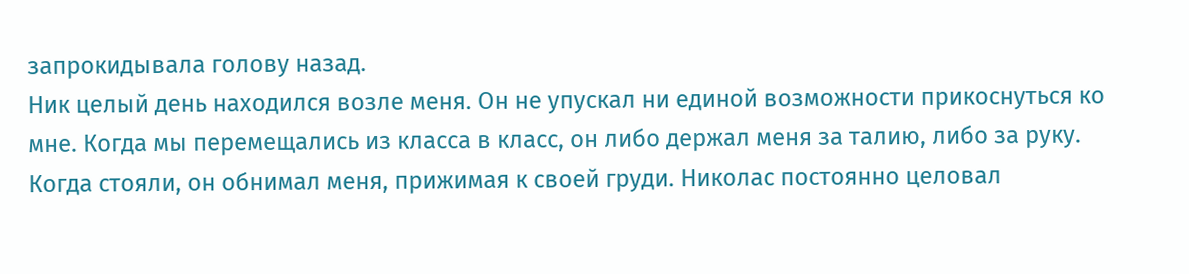запрокидывала голову назад.
Ник целый день находился возле меня. Он не упускал ни единой возможности прикоснуться ко мне. Когда мы перемещались из класса в класс, он либо держал меня за талию, либо за руку. Когда стояли, он обнимал меня, прижимая к своей груди. Николас постоянно целовал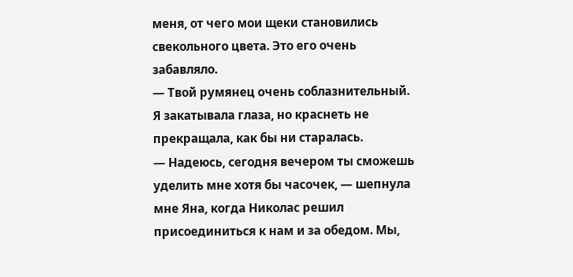меня, от чего мои щеки становились свекольного цвета. Это его очень забавляло.
— Твой румянец очень соблазнительный.
Я закатывала глаза, но краснеть не прекращала, как бы ни старалась.
— Надеюсь, сегодня вечером ты сможешь уделить мне хотя бы часочек, — шепнула мне Яна, когда Николас решил присоединиться к нам и за обедом. Мы,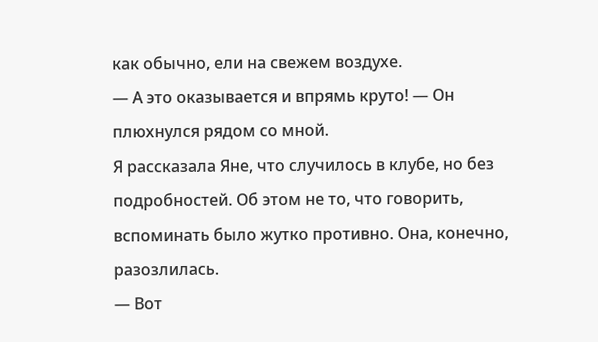как обычно, ели на свежем воздухе.
— А это оказывается и впрямь круто! — Он плюхнулся рядом со мной.
Я рассказала Яне, что случилось в клубе, но без подробностей. Об этом не то, что говорить, вспоминать было жутко противно. Она, конечно, разозлилась.
— Вот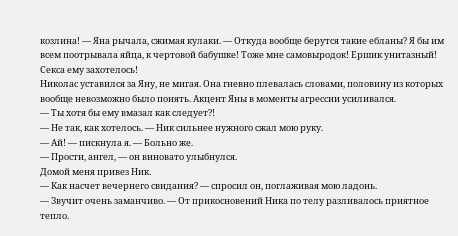козлина! — Яна рычала, сжимая кулаки. — Откуда вообще берутся такие ебланы? Я бы им всем поотрывала яйца, к чертовой бабушке! Тоже мне самовыродок! Ершик унитазный! Секса ему захотелось!
Николас уставился за Яну, не мигая. Она гневно плевалась словами, половину из которых вообще невозможно было понять. Акцент Яны в моменты агрессии усиливался.
— Ты хотя бы ему вмазал как следует?!
— Не так, как хотелось. — Ник сильнее нужного сжал мою руку.
— Ай! — пискнула я. — Больно же.
— Прости, ангел, — он виновато улыбнулся.
Домой меня привез Ник.
— Как насчет вечернего свидания? — спросил он, поглаживая мою ладонь.
— Звучит очень заманчиво. — От прикосновений Ника по телу разливалось приятное тепло.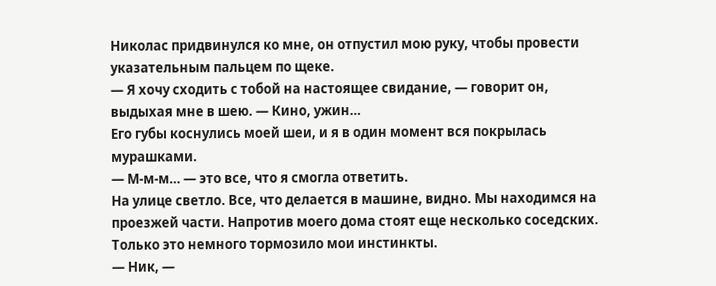Николас придвинулся ко мне, он отпустил мою руку, чтобы провести указательным пальцем по щеке.
— Я хочу сходить с тобой на настоящее свидание, — говорит он, выдыхая мне в шею. — Кино, ужин…
Его губы коснулись моей шеи, и я в один момент вся покрылась мурашками.
— М-м-м… — это все, что я смогла ответить.
На улице светло. Все, что делается в машине, видно. Мы находимся на проезжей части. Напротив моего дома стоят еще несколько соседских. Только это немного тормозило мои инстинкты.
— Ник, —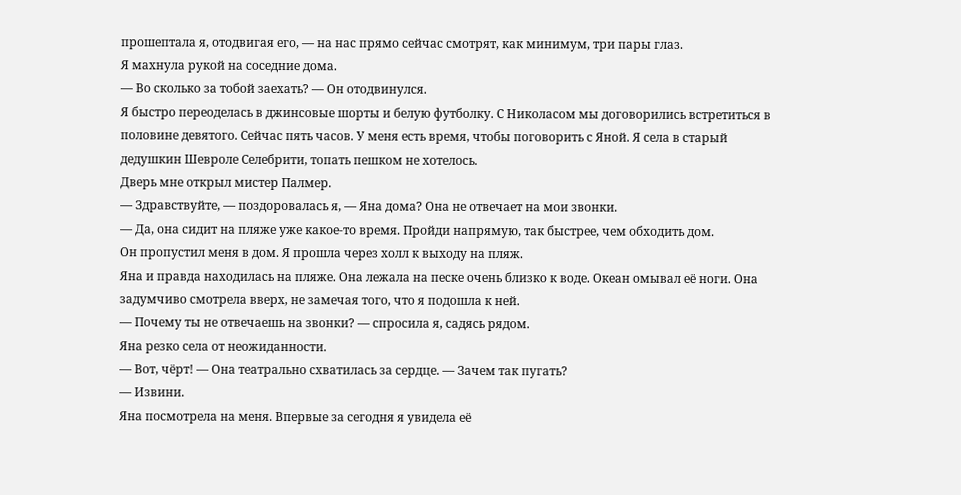прошептала я, отодвигая его, — на нас прямо сейчас смотрят, как минимум, три пары глаз.
Я махнула рукой на соседние дома.
— Во сколько за тобой заехать? — Он отодвинулся.
Я быстро переоделась в джинсовые шорты и белую футболку. С Николасом мы договорились встретиться в половине девятого. Сейчас пять часов. У меня есть время, чтобы поговорить с Яной. Я села в старый дедушкин Шевроле Селебрити, топать пешком не хотелось.
Дверь мне открыл мистер Палмер.
— Здравствуйте, — поздоровалась я, — Яна дома? Она не отвечает на мои звонки.
— Да, она сидит на пляже уже какое-то время. Пройди напрямую, так быстрее, чем обходить дом.
Он пропустил меня в дом. Я прошла через холл к выходу на пляж.
Яна и правда находилась на пляже. Она лежала на песке очень близко к воде. Океан омывал её ноги. Она задумчиво смотрела вверх, не замечая того, что я подошла к ней.
— Почему ты не отвечаешь на звонки? — спросила я, садясь рядом.
Яна резко села от неожиданности.
— Вот, чёрт! — Она театрально схватилась за сердце. — Зачем так пугать?
— Извини.
Яна посмотрела на меня. Впервые за сегодня я увидела её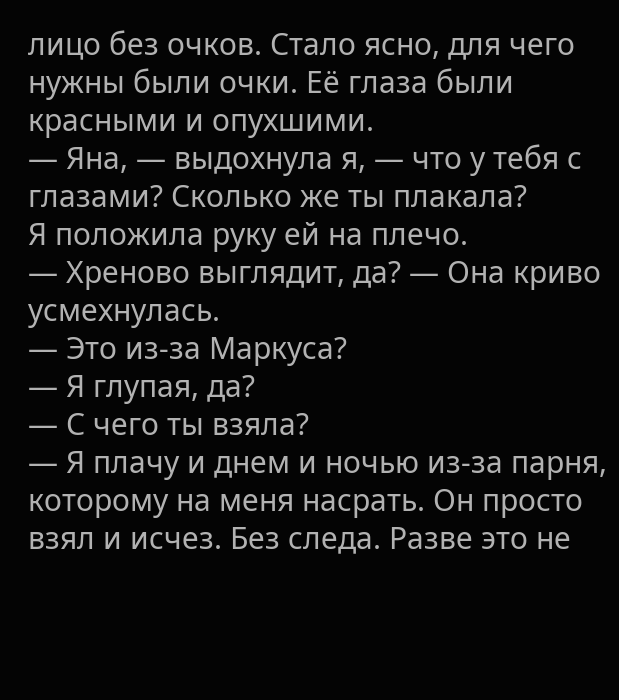лицо без очков. Стало ясно, для чего нужны были очки. Её глаза были красными и опухшими.
— Яна, — выдохнула я, — что у тебя с глазами? Сколько же ты плакала?
Я положила руку ей на плечо.
— Хреново выглядит, да? — Она криво усмехнулась.
— Это из-за Маркуса?
— Я глупая, да?
— С чего ты взяла?
— Я плачу и днем и ночью из-за парня, которому на меня насрать. Он просто взял и исчез. Без следа. Разве это не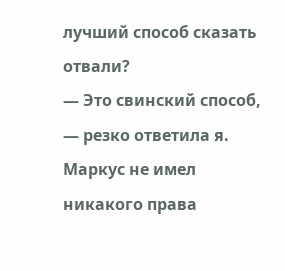лучший способ сказать отвали?
— Это свинский способ, — резко ответила я.
Маркус не имел никакого права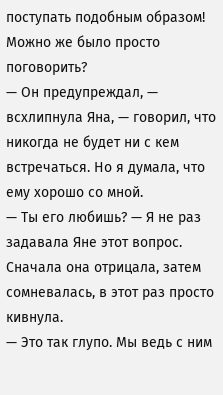поступать подобным образом! Можно же было просто поговорить?
— Он предупреждал, — всхлипнула Яна, — говорил, что никогда не будет ни с кем встречаться. Но я думала, что ему хорошо со мной.
— Ты его любишь? — Я не раз задавала Яне этот вопрос. Сначала она отрицала, затем сомневалась, в этот раз просто кивнула.
— Это так глупо. Мы ведь с ним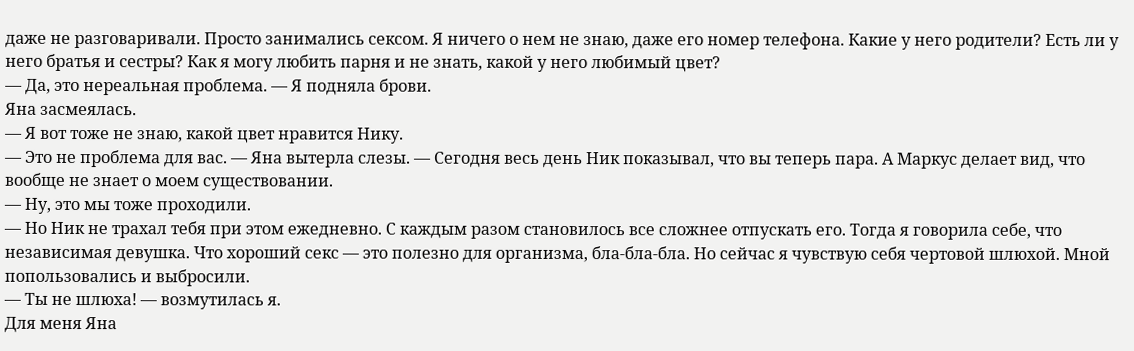даже не разговаривали. Просто занимались сексом. Я ничего о нем не знаю, даже его номер телефона. Какие у него родители? Есть ли у него братья и сестры? Как я могу любить парня и не знать, какой у него любимый цвет?
— Да, это нереальная проблема. — Я подняла брови.
Яна засмеялась.
— Я вот тоже не знаю, какой цвет нравится Нику.
— Это не проблема для вас. — Яна вытерла слезы. — Сегодня весь день Ник показывал, что вы теперь пара. А Маркус делает вид, что вообще не знает о моем существовании.
— Ну, это мы тоже проходили.
— Но Ник не трахал тебя при этом ежедневно. С каждым разом становилось все сложнее отпускать его. Тогда я говорила себе, что независимая девушка. Что хороший секс — это полезно для организма, бла-бла-бла. Но сейчас я чувствую себя чертовой шлюхой. Мной попользовались и выбросили.
— Ты не шлюха! — возмутилась я.
Для меня Яна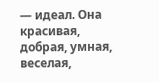— идеал. Она красивая, добрая, умная, веселая,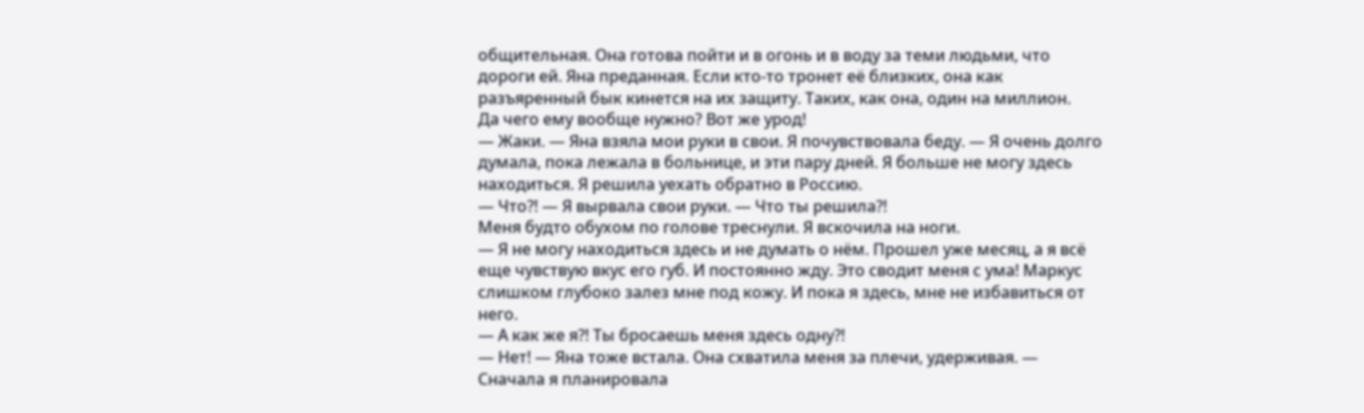общительная. Она готова пойти и в огонь и в воду за теми людьми, что дороги ей. Яна преданная. Если кто-то тронет её близких, она как разъяренный бык кинется на их защиту. Таких, как она, один на миллион.
Да чего ему вообще нужно? Вот же урод!
— Жаки. — Яна взяла мои руки в свои. Я почувствовала беду. — Я очень долго думала, пока лежала в больнице, и эти пару дней. Я больше не могу здесь находиться. Я решила уехать обратно в Россию.
— Что?! — Я вырвала свои руки. — Что ты решила?!
Меня будто обухом по голове треснули. Я вскочила на ноги.
— Я не могу находиться здесь и не думать о нём. Прошел уже месяц, а я всё еще чувствую вкус его губ. И постоянно жду. Это сводит меня с ума! Маркус слишком глубоко залез мне под кожу. И пока я здесь, мне не избавиться от него.
— А как же я?! Ты бросаешь меня здесь одну?!
— Нет! — Яна тоже встала. Она схватила меня за плечи, удерживая. — Сначала я планировала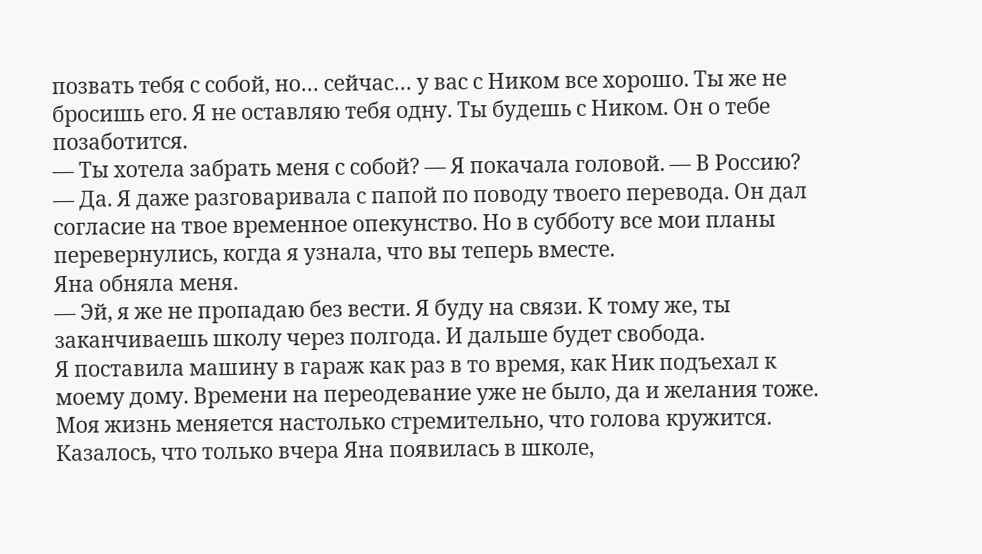позвать тебя с собой, но… сейчас… у вас с Ником все хорошо. Ты же не бросишь его. Я не оставляю тебя одну. Ты будешь с Ником. Он о тебе позаботится.
— Ты хотела забрать меня с собой? — Я покачала головой. — В Россию?
— Да. Я даже разговаривала с папой по поводу твоего перевода. Он дал согласие на твое временное опекунство. Но в субботу все мои планы перевернулись, когда я узнала, что вы теперь вместе.
Яна обняла меня.
— Эй, я же не пропадаю без вести. Я буду на связи. К тому же, ты заканчиваешь школу через полгода. И дальше будет свобода.
Я поставила машину в гараж как раз в то время, как Ник подъехал к моему дому. Времени на переодевание уже не было, да и желания тоже. Моя жизнь меняется настолько стремительно, что голова кружится.
Казалось, что только вчера Яна появилась в школе,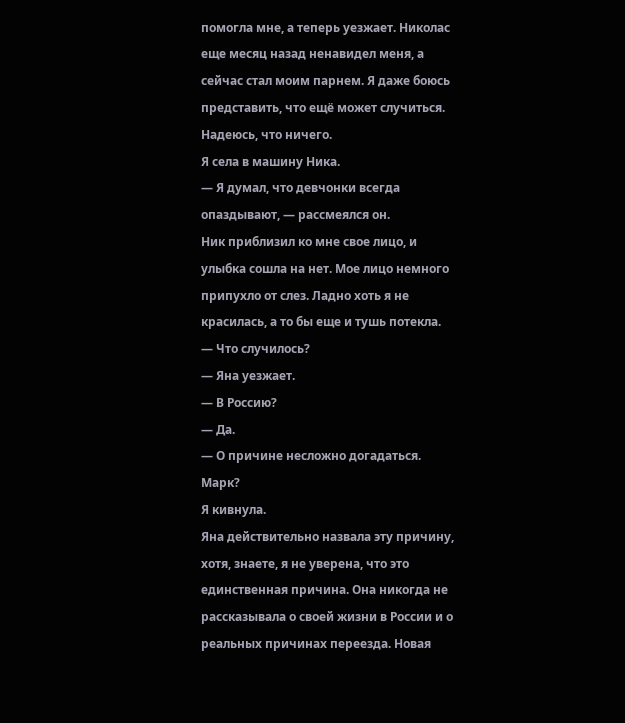помогла мне, а теперь уезжает. Николас еще месяц назад ненавидел меня, а сейчас стал моим парнем. Я даже боюсь представить, что ещё может случиться. Надеюсь, что ничего.
Я села в машину Ника.
— Я думал, что девчонки всегда опаздывают, — рассмеялся он.
Ник приблизил ко мне свое лицо, и улыбка сошла на нет. Мое лицо немного припухло от слез. Ладно хоть я не красилась, а то бы еще и тушь потекла.
— Что случилось?
— Яна уезжает.
— В Россию?
— Да.
— О причине несложно догадаться. Марк?
Я кивнула.
Яна действительно назвала эту причину, хотя, знаете, я не уверена, что это единственная причина. Она никогда не рассказывала о своей жизни в России и о реальных причинах переезда. Новая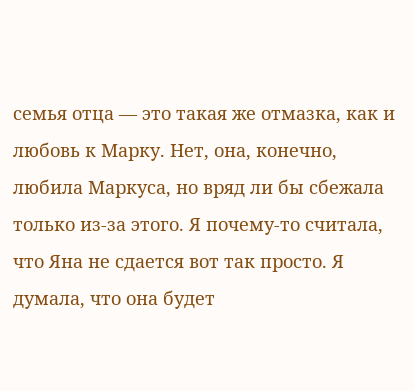семья отца — это такая же отмазка, как и любовь к Марку. Нет, она, конечно, любила Маркуса, но вряд ли бы сбежала только из-за этого. Я почему-то считала, что Яна не сдается вот так просто. Я думала, что она будет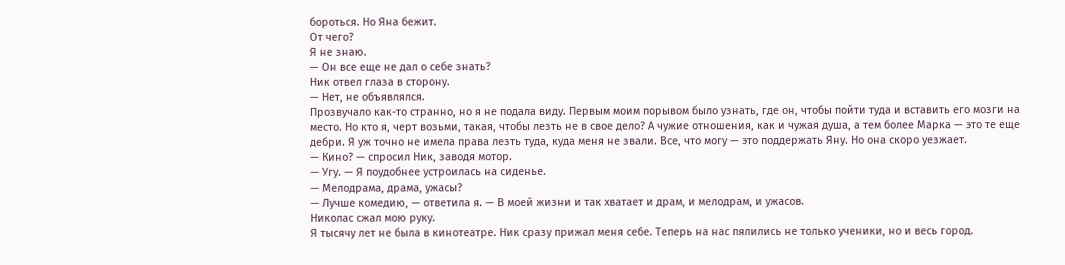бороться. Но Яна бежит.
От чего?
Я не знаю.
— Он все еще не дал о себе знать?
Ник отвел глаза в сторону.
— Нет, не объявлялся.
Прозвучало как-то странно, но я не подала виду. Первым моим порывом было узнать, где он, чтобы пойти туда и вставить его мозги на место. Но кто я, черт возьми, такая, чтобы лезть не в свое дело? А чужие отношения, как и чужая душа, а тем более Марка — это те еще дебри. Я уж точно не имела права лезть туда, куда меня не звали. Все, что могу — это поддержать Яну. Но она скоро уезжает.
— Кино? — спросил Ник, заводя мотор.
— Угу. — Я поудобнее устроилась на сиденье.
— Мелодрама, драма, ужасы?
— Лучше комедию, — ответила я. — В моей жизни и так хватает и драм, и мелодрам, и ужасов.
Николас сжал мою руку.
Я тысячу лет не была в кинотеатре. Ник сразу прижал меня себе. Теперь на нас пялились не только ученики, но и весь город.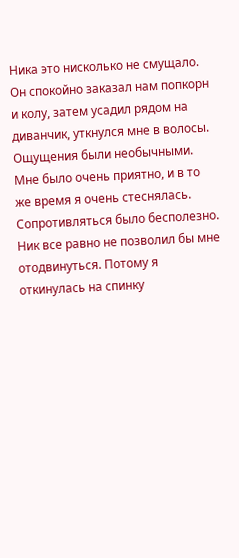Ника это нисколько не смущало.
Он спокойно заказал нам попкорн и колу, затем усадил рядом на диванчик, уткнулся мне в волосы. Ощущения были необычными. Мне было очень приятно, и в то же время я очень стеснялась.
Сопротивляться было бесполезно. Ник все равно не позволил бы мне отодвинуться. Потому я откинулась на спинку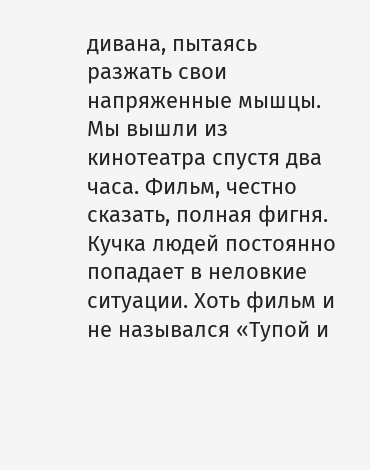дивана, пытаясь разжать свои напряженные мышцы.
Мы вышли из кинотеатра спустя два часа. Фильм, честно сказать, полная фигня. Кучка людей постоянно попадает в неловкие ситуации. Хоть фильм и не назывался «Тупой и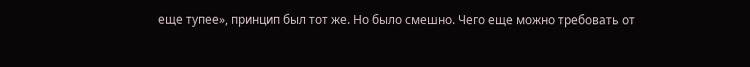еще тупее», принцип был тот же. Но было смешно. Чего еще можно требовать от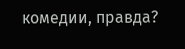комедии, правда?